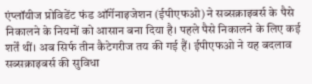एंप्लॉयीज प्रोविडेंट फंड ऑर्गेनाइजेशन (ईपीएफओ) ने सब्सक्राइबर्स के पैसे निकालने के नियमों को आसान बना दिया है। पहले पैसे निकालने के लिए कई शर्तें थीं। अब सिर्फ तीन कैटेगरीज तय की गई हैं। ईपीएफओ ने यह बदलाव सब्सक्राइबर्स की सुविधा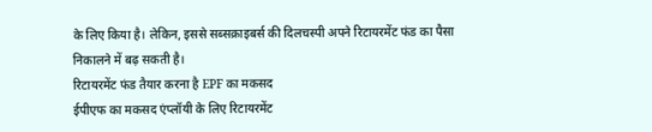के लिए किया है। लेकिन, इससे सब्सक्राइबर्स की दिलचस्पी अपने रिटायरमेंट फंड का पैसा निकालने में बढ़ सकती है।
रिटायरमेंट फंड तैयार करना है EPF का मकसद
ईपीएफ का मकसद एंप्लॉयी के लिए रिटायरमेंट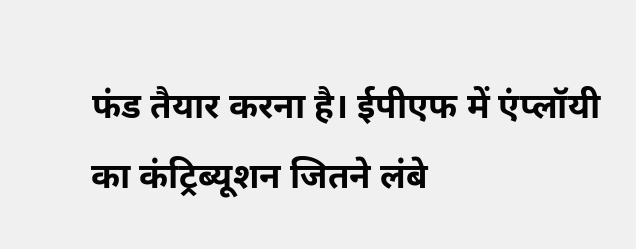फंड तैयार करना है। ईपीएफ में एंप्लॉयी का कंट्रिब्यूशन जितने लंबे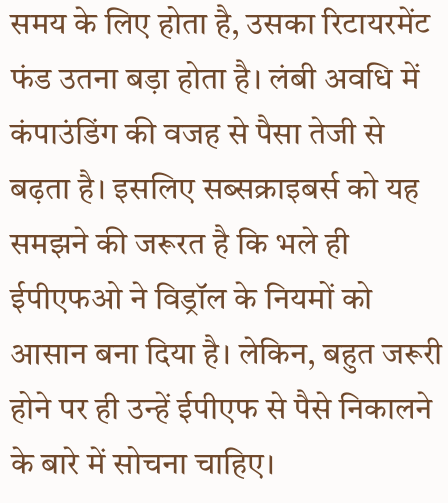समय के लिए होता है, उसका रिटायरमेंट फंड उतना बड़ा होता है। लंबी अवधि में कंपाउंडिंग की वजह से पैसा तेजी से बढ़ता है। इसलिए सब्सक्राइबर्स को यह समझने की जरूरत है कि भले ही ईपीएफओ ने विड्रॉल के नियमों को आसान बना दिया है। लेकिन, बहुत जरूरी होने पर ही उन्हें ईपीएफ से पैसे निकालने के बारे में सोचना चाहिए।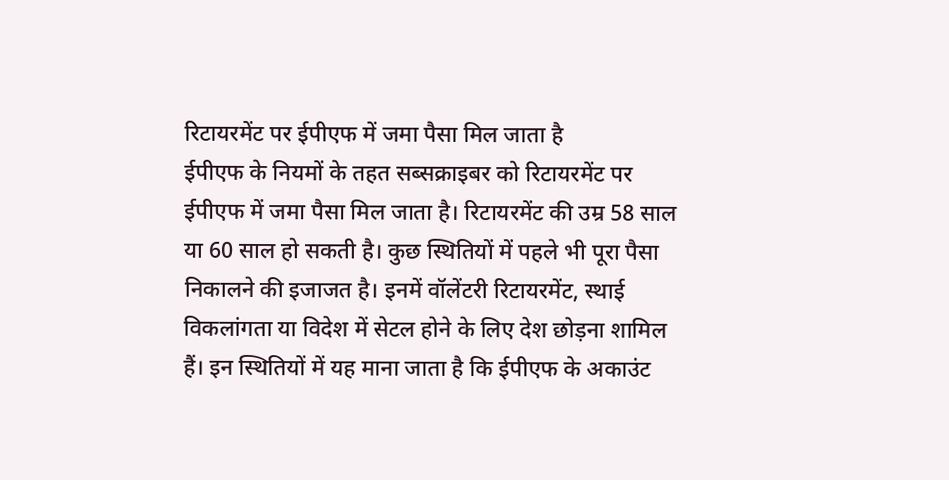रिटायरमेंट पर ईपीएफ में जमा पैसा मिल जाता है
ईपीएफ के नियमों के तहत सब्सक्राइबर को रिटायरमेंट पर ईपीएफ में जमा पैसा मिल जाता है। रिटायरमेंट की उम्र 58 साल या 60 साल हो सकती है। कुछ स्थितियों में पहले भी पूरा पैसा निकालने की इजाजत है। इनमें वॉलेंटरी रिटायरमेंट, स्थाई विकलांगता या विदेश में सेटल होने के लिए देश छोड़ना शामिल हैं। इन स्थितियों में यह माना जाता है कि ईपीएफ के अकाउंट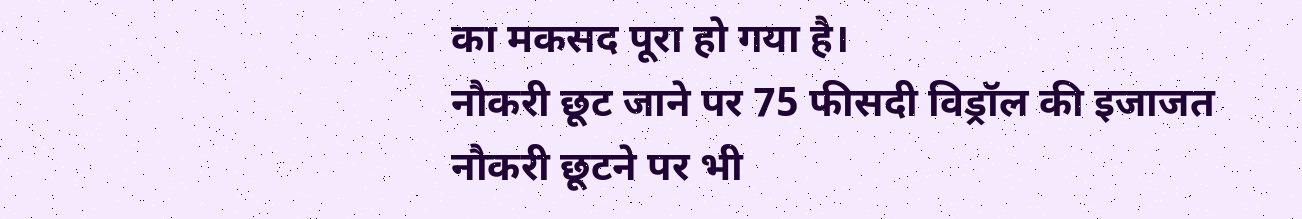का मकसद पूरा हो गया है।
नौकरी छूट जाने पर 75 फीसदी विड्रॉल की इजाजत
नौकरी छूटने पर भी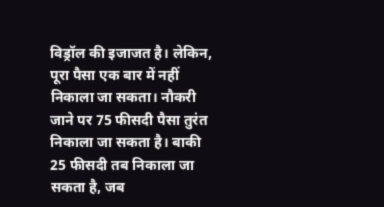विड्रॉल की इजाजत है। लेकिन, पूरा पैसा एक बार में नहीं निकाला जा सकता। नौकरी जाने पर 75 फीसदी पैसा तुरंत निकाला जा सकता है। बाकी 25 फीसदी तब निकाला जा सकता है, जब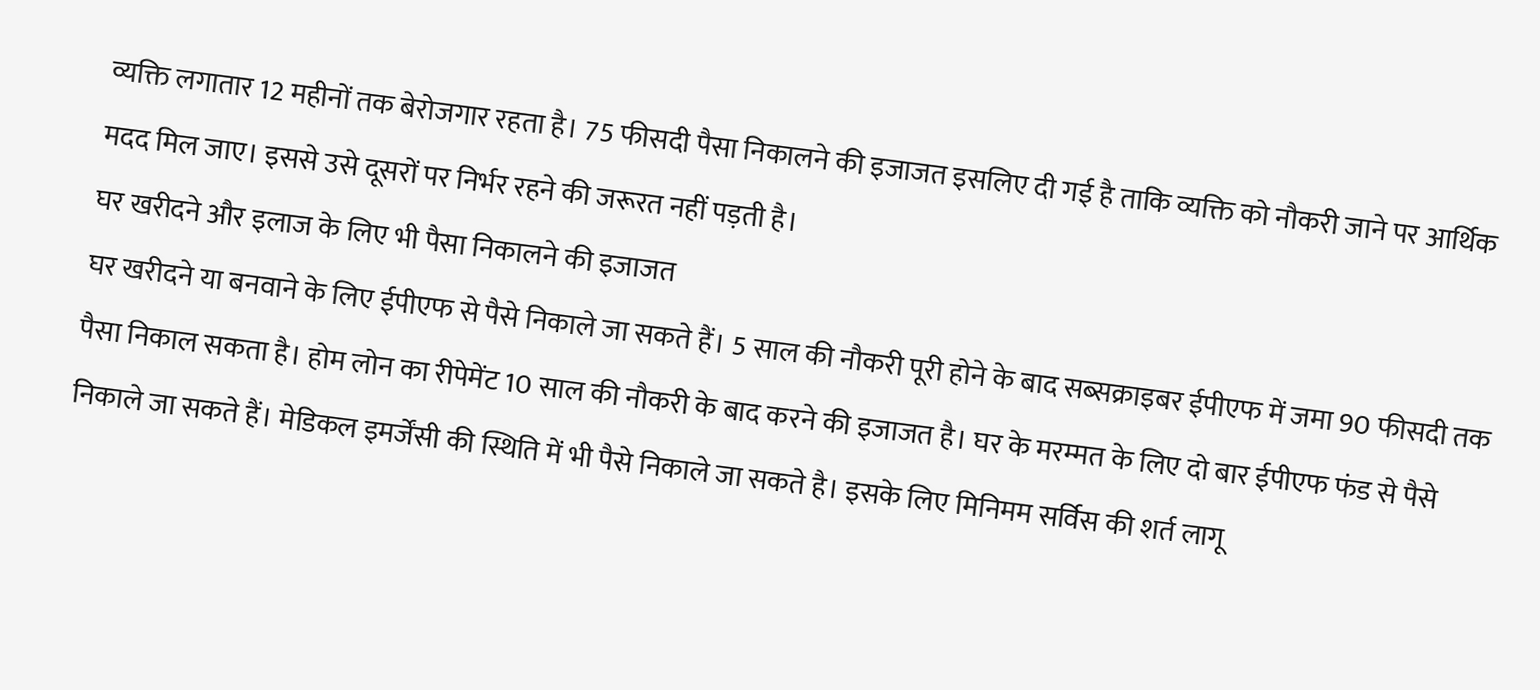व्यक्ति लगातार 12 महीनों तक बेरोजगार रहता है। 75 फीसदी पैसा निकालने की इजाजत इसलिए दी गई है ताकि व्यक्ति को नौकरी जाने पर आर्थिक मदद मिल जाए। इससे उसे दूसरों पर निर्भर रहने की जरूरत नहीं पड़ती है।
घर खरीदने और इलाज के लिए भी पैसा निकालने की इजाजत
घर खरीदने या बनवाने के लिए ईपीएफ से पैसे निकाले जा सकते हैं। 5 साल की नौकरी पूरी होने के बाद सब्सक्राइबर ईपीएफ में जमा 90 फीसदी तक पैसा निकाल सकता है। होम लोन का रीपेमेंट 10 साल की नौकरी के बाद करने की इजाजत है। घर के मरम्मत के लिए दो बार ईपीएफ फंड से पैसे निकाले जा सकते हैं। मेडिकल इमर्जेंसी की स्थिति में भी पैसे निकाले जा सकते है। इसके लिए मिनिमम सर्विस की शर्त लागू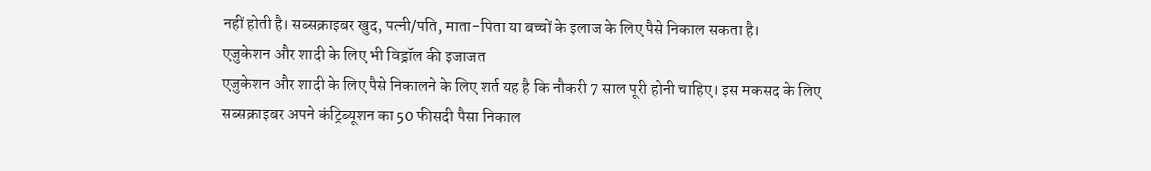नहीं होती है। सब्सक्राइबर खुद, पत्नी/पति, माता-पिता या बच्चों के इलाज के लिए पैसे निकाल सकता है।
एजुकेशन और शादी के लिए भी विड्रॉल की इजाजत
एजुकेशन और शादी के लिए पैसे निकालने के लिए शर्त यह है कि नौकरी 7 साल पूरी होनी चाहिए। इस मकसद के लिए सब्सक्राइबर अपने कंट्रिब्यूशन का 50 फीसदी पैसा निकाल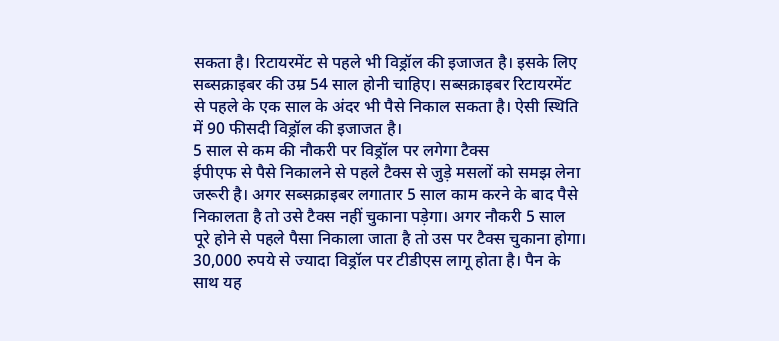सकता है। रिटायरमेंट से पहले भी विड्रॉल की इजाजत है। इसके लिए सब्सक्राइबर की उम्र 54 साल होनी चाहिए। सब्सक्राइबर रिटायरमेंट से पहले के एक साल के अंदर भी पैसे निकाल सकता है। ऐसी स्थिति में 90 फीसदी विड्रॉल की इजाजत है।
5 साल से कम की नौकरी पर विड्रॉल पर लगेगा टैक्स
ईपीएफ से पैसे निकालने से पहले टैक्स से जुड़े मसलों को समझ लेना जरूरी है। अगर सब्सक्राइबर लगातार 5 साल काम करने के बाद पैसे निकालता है तो उसे टैक्स नहीं चुकाना पड़ेगा। अगर नौकरी 5 साल पूरे होने से पहले पैसा निकाला जाता है तो उस पर टैक्स चुकाना होगा। 30,000 रुपये से ज्यादा विड्रॉल पर टीडीएस लागू होता है। पैन के साथ यह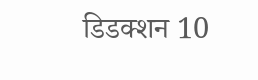डिडक्शन 10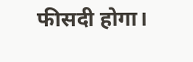फीसदी होगा।